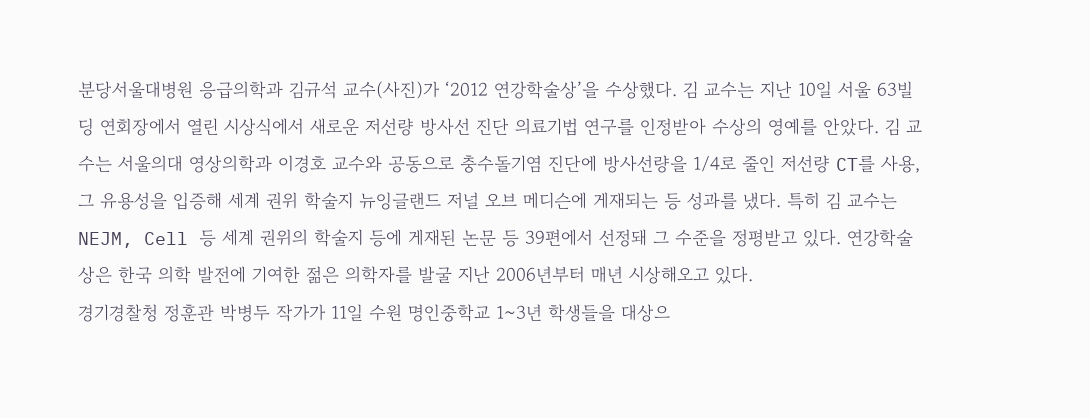분당서울대병원 응급의학과 김규석 교수(사진)가 ‘2012 연강학술상’을 수상했다. 김 교수는 지난 10일 서울 63빌딩 연회장에서 열린 시상식에서 새로운 저선량 방사선 진단 의료기법 연구를 인정받아 수상의 영예를 안았다. 김 교수는 서울의대 영상의학과 이경호 교수와 공동으로 충수돌기염 진단에 방사선량을 1/4로 줄인 저선량 CT를 사용, 그 유용성을 입증해 세계 권위 학술지 뉴잉글랜드 저널 오브 메디슨에 게재되는 등 성과를 냈다. 특히 김 교수는 NEJM, Cell 등 세계 권위의 학술지 등에 게재된 논문 등 39편에서 선정돼 그 수준을 정평받고 있다. 연강학술상은 한국 의학 발전에 기여한 젊은 의학자를 발굴 지난 2006년부터 매년 시상해오고 있다.
경기경찰청 정훈관 박병두 작가가 11일 수원 명인중학교 1~3년 학생들을 대상으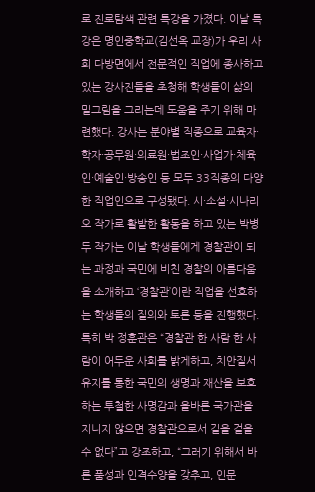로 진로탐색 관련 특강을 가졌다. 이날 특강은 명인중학교(김선옥 교장)가 우리 사회 다방면에서 전문적인 직업에 종사하고 있는 강사진들을 초청해 학생들이 삶의 밑그림을 그리는데 도움을 주기 위해 마련했다. 강사는 분야별 직종으로 교육자·학자·공무원·의료원·법조인·사업가·체육인·예술인·방송인 등 모두 33직종의 다양한 직업인으로 구성됐다. 시·소설·시나리오 작가로 활발한 활동을 하고 있는 박병두 작가는 이날 학생들에게 경찰관이 되는 과정과 국민에 비친 경찰의 아름다움을 소개하고 ‘경찰관’이란 직업을 선호하는 학생들의 질의와 토론 등을 진행했다. 특히 박 정훈관은 “경찰관 한 사람 한 사람이 어두운 사회를 밝게하고, 치안질서 유지를 통한 국민의 생명과 재산을 보호하는 투철한 사명감과 올바른 국가관을 지니지 않으면 경찰관으로서 길을 걸을 수 없다”고 강조하고, “그러기 위해서 바른 품성과 인격수양을 갖추고, 인문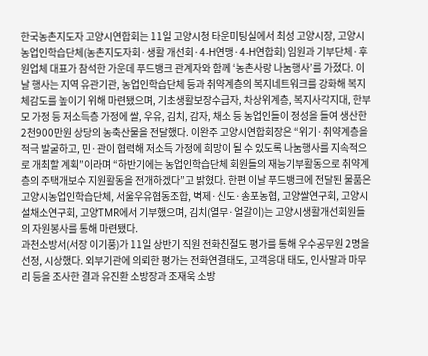한국농촌지도자 고양시연합회는 11일 고양시청 타운미팅실에서 최성 고양시장, 고양시농업인학습단체(농촌지도자회·생활 개선회·4-H연맹·4-H연합회) 임원과 기부단체·후원업체 대표가 참석한 가운데 푸드뱅크 관계자와 함께 ‘농촌사랑 나눔행사’를 가졌다. 이날 행사는 지역 유관기관, 농업인학습단체 등과 취약계층의 복지네트워크를 강화해 복지체감도를 높이기 위해 마련됐으며, 기초생활보장수급자, 차상위계층, 복지사각지대, 한부모 가정 등 저소득층 가정에 쌀, 우유, 김치, 감자, 채소 등 농업인들이 정성을 들여 생산한 2천900만원 상당의 농축산물을 전달했다. 이완주 고양시연합회장은 “위기·취약계층을 적극 발굴하고, 민·관이 협력해 저소득 가정에 희망이 될 수 있도록 나눔행사를 지속적으로 개최할 계획”이라며 “하반기에는 농업인학습단체 회원들의 재능기부활동으로 취약계층의 주택개보수 지원활동을 전개하겠다”고 밝혔다. 한편 이날 푸드뱅크에 전달된 물품은 고양시농업인학습단체, 서울우유협동조합, 벽제·신도·송포농협, 고양쌀연구회, 고양시설채소연구회, 고양TMR에서 기부했으며, 김치(열무·얼갈이)는 고양시생활개선회원들의 자원봉사를 통해 마련됐다.
과천소방서(서장 이기풍)가 11일 상반기 직원 전화친절도 평가를 통해 우수공무원 2명을 선정, 시상했다. 외부기관에 의뢰한 평가는 전화연결태도, 고객응대 태도, 인사말과 마무리 등을 조사한 결과 유진환 소방장과 조재욱 소방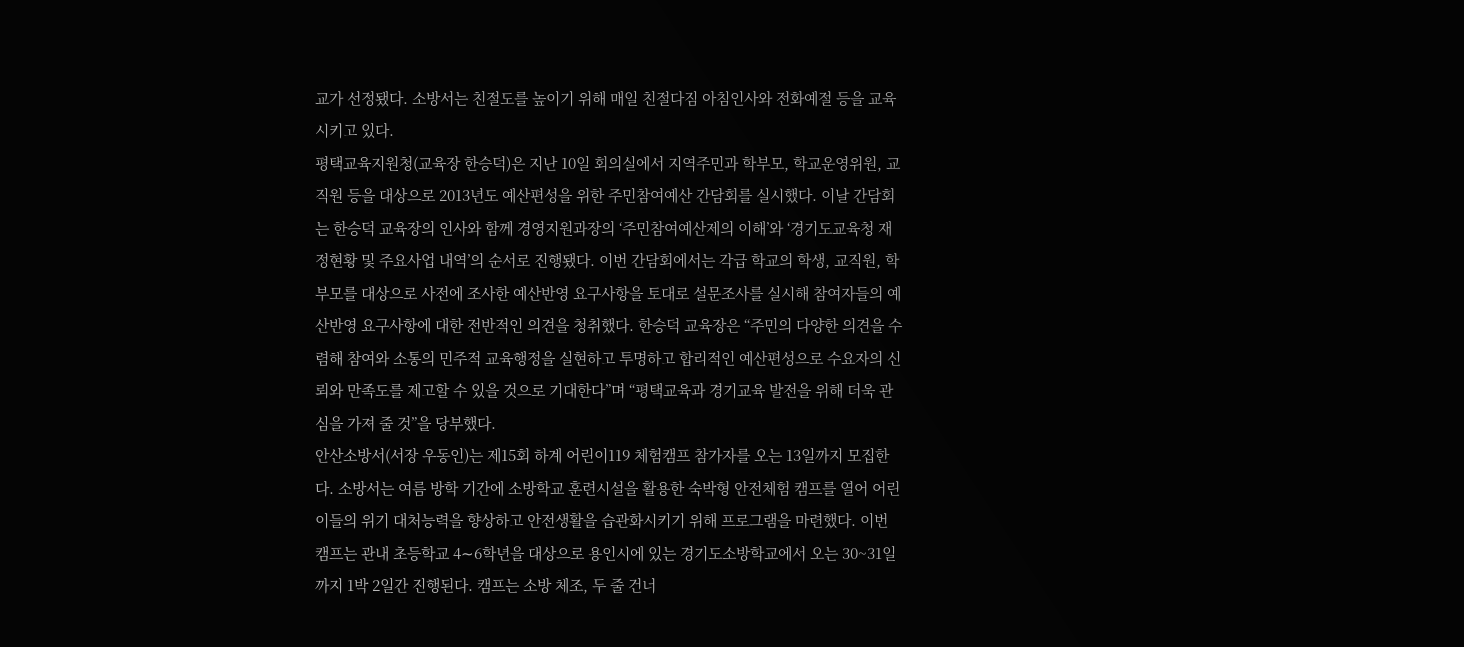교가 선정됐다. 소방서는 친절도를 높이기 위해 매일 친절다짐 아침인사와 전화예절 등을 교육시키고 있다.
평택교육지원청(교육장 한승덕)은 지난 10일 회의실에서 지역주민과 학부모, 학교운영위원, 교직원 등을 대상으로 2013년도 예산편성을 위한 주민참여예산 간담회를 실시했다. 이날 간담회는 한승덕 교육장의 인사와 함께 경영지원과장의 ‘주민참여예산제의 이해’와 ‘경기도교육청 재정현황 및 주요사업 내역’의 순서로 진행됐다. 이번 간담회에서는 각급 학교의 학생, 교직원, 학부모를 대상으로 사전에 조사한 예산반영 요구사항을 토대로 설문조사를 실시해 참여자들의 예산반영 요구사항에 대한 전반적인 의견을 청취했다. 한승덕 교육장은 “주민의 다양한 의견을 수렴해 참여와 소통의 민주적 교육행정을 실현하고 투명하고 합리적인 예산편성으로 수요자의 신뢰와 만족도를 제고할 수 있을 것으로 기대한다”며 “평택교육과 경기교육 발전을 위해 더욱 관심을 가져 줄 것”을 당부했다.
안산소방서(서장 우동인)는 제15회 하계 어린이119 체험캠프 참가자를 오는 13일까지 모집한다. 소방서는 여름 방학 기간에 소방학교 훈련시설을 활용한 숙박형 안전체험 캠프를 열어 어린이들의 위기 대처능력을 향상하고 안전생활을 습관화시키기 위해 프로그램을 마련했다. 이번 캠프는 관내 초등학교 4∼6학년을 대상으로 용인시에 있는 경기도소방학교에서 오는 30~31일까지 1박 2일간 진행된다. 캠프는 소방 체조, 두 줄 건너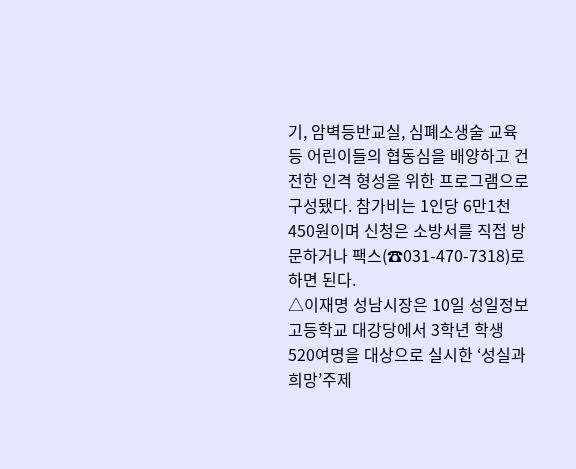기, 암벽등반교실, 심폐소생술 교육 등 어린이들의 협동심을 배양하고 건전한 인격 형성을 위한 프로그램으로 구성됐다. 참가비는 1인당 6만1천450원이며 신청은 소방서를 직접 방문하거나 팩스(☎031-470-7318)로 하면 된다.
△이재명 성남시장은 10일 성일정보고등학교 대강당에서 3학년 학생 520여명을 대상으로 실시한 ‘성실과 희망’주제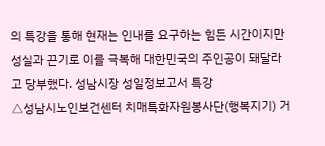의 특강을 통해 현재는 인내를 요구하는 힘든 시간이지만 성실과 끈기로 이를 극복해 대한민국의 주인공이 돼달라고 당부했다. 성남시장 성일정보고서 특강
△성남시노인보건센터 치매특화자원봉사단(행복지기) 거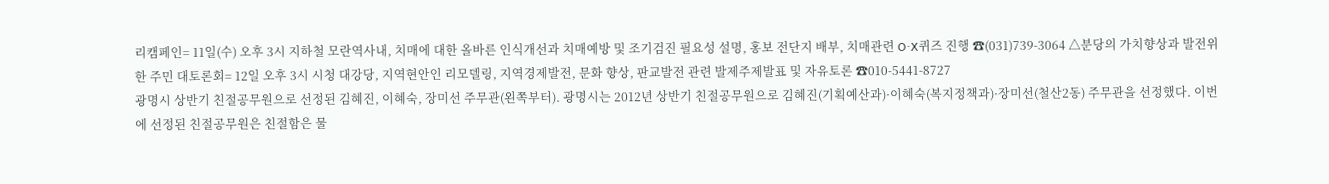리캠페인= 11일(수) 오후 3시 지하철 모란역사내, 치매에 대한 올바른 인식개선과 치매예방 및 조기검진 필요성 설명, 홍보 전단지 배부, 치매관련 O·X퀴즈 진행 ☎(031)739-3064 △분당의 가치향상과 발전위한 주민 대토론회= 12일 오후 3시 시청 대강당, 지역현안인 리모델링, 지역경제발전, 문화 향상, 판교발전 관련 발제주제발표 및 자유토론 ☎010-5441-8727
광명시 상반기 친절공무원으로 선정된 김혜진, 이혜숙, 장미선 주무관(왼쪽부터). 광명시는 2012년 상반기 친절공무원으로 김혜진(기획예산과)·이혜숙(복지정책과)·장미선(철산2동) 주무관을 선정했다. 이번에 선정된 친절공무원은 친절함은 물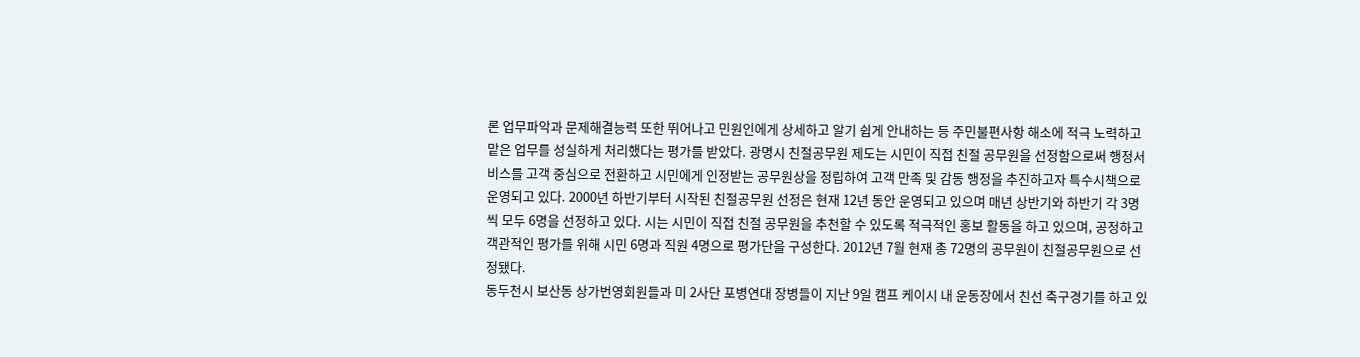론 업무파악과 문제해결능력 또한 뛰어나고 민원인에게 상세하고 알기 쉽게 안내하는 등 주민불편사항 해소에 적극 노력하고 맡은 업무를 성실하게 처리했다는 평가를 받았다. 광명시 친절공무원 제도는 시민이 직접 친절 공무원을 선정함으로써 행정서비스를 고객 중심으로 전환하고 시민에게 인정받는 공무원상을 정립하여 고객 만족 및 감동 행정을 추진하고자 특수시책으로 운영되고 있다. 2000년 하반기부터 시작된 친절공무원 선정은 현재 12년 동안 운영되고 있으며 매년 상반기와 하반기 각 3명씩 모두 6명을 선정하고 있다. 시는 시민이 직접 친절 공무원을 추천할 수 있도록 적극적인 홍보 활동을 하고 있으며, 공정하고 객관적인 평가를 위해 시민 6명과 직원 4명으로 평가단을 구성한다. 2012년 7월 현재 총 72명의 공무원이 친절공무원으로 선정됐다.
동두천시 보산동 상가번영회원들과 미 2사단 포병연대 장병들이 지난 9일 캠프 케이시 내 운동장에서 친선 축구경기를 하고 있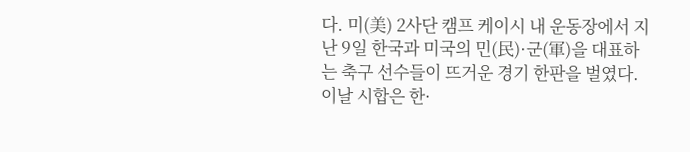다. 미(美) 2사단 캠프 케이시 내 운동장에서 지난 9일 한국과 미국의 민(民)·군(軍)을 대표하는 축구 선수들이 뜨거운 경기 한판을 벌였다. 이날 시합은 한·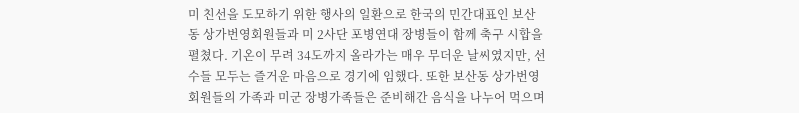미 친선을 도모하기 위한 행사의 일환으로 한국의 민간대표인 보산동 상가번영회원들과 미 2사단 포병연대 장병들이 함께 축구 시합을 펼쳤다. 기온이 무려 34도까지 올라가는 매우 무더운 날씨였지만, 선수들 모두는 즐거운 마음으로 경기에 임했다. 또한 보산동 상가번영회원들의 가족과 미군 장병가족들은 준비해간 음식을 나누어 먹으며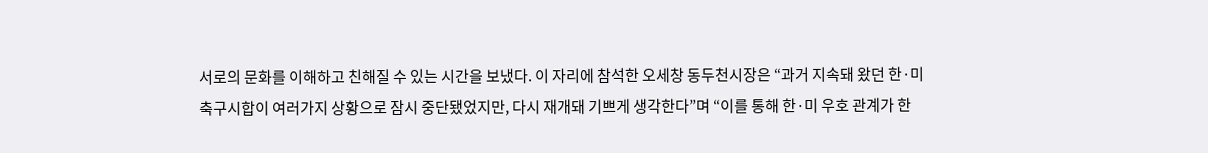서로의 문화를 이해하고 친해질 수 있는 시간을 보냈다. 이 자리에 참석한 오세창 동두천시장은 “과거 지속돼 왔던 한·미 축구시합이 여러가지 상황으로 잠시 중단됐었지만, 다시 재개돼 기쁘게 생각한다”며 “이를 통해 한·미 우호 관계가 한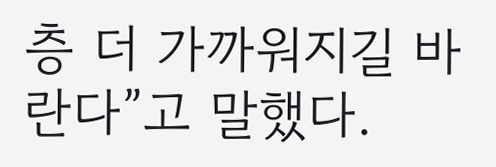층 더 가까워지길 바란다”고 말했다.